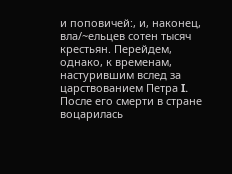и поповичей:, и, наконец, вла/~ельцев сотен тысяч крестьян. Перейдем, однако, к временам, настурившим вслед за царствованием Петра I. После его смерти в стране воцарилась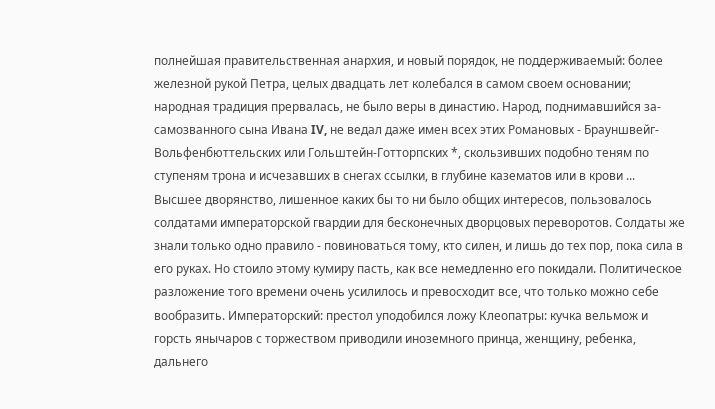полнейшая правительственная анархия, и новый порядок, не поддерживаемый: более железной рукой Петра, целых двадцать лет колебался в самом своем основании; народная традиция прервалась, не было веры в династию. Народ, поднимавшийся за-самозванного сына Ивана IV, не ведал даже имен всех этих Романовых - Брауншвейг-Вольфенбюттельских или Гольштейн-Готторпских *, скользивших подобно теням по ступеням трона и исчезавших в снегах ссылки, в глубине казематов или в крови ... Высшее дворянство, лишенное каких бы то ни было общих интересов, пользовалось солдатами императорской гвардии для бесконечных дворцовых переворотов. Солдаты же знали только одно правило - повиноваться тому, кто силен, и лишь до тех пор, пока сила в его руках. Но стоило этому кумиру пасть, как все немедленно его покидали. Политическое разложение того времени очень усилилось и превосходит все, что только можно себе вообразить. Императорский: престол уподобился ложу Клеопатры: кучка вельмож и горсть янычаров с торжеством приводили иноземного принца, женщину, ребенка, дальнего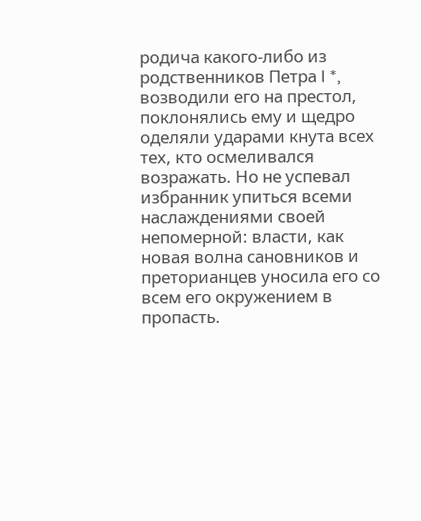родича какого-либо из родственников Петра I *, возводили его на престол, поклонялись ему и щедро оделяли ударами кнута всех тех, кто осмеливался возражать. Но не успевал избранник упиться всеми наслаждениями своей непомерной: власти, как новая волна сановников и преторианцев уносила его со всем его окружением в пропасть.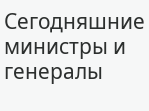Сегодняшние министры и генералы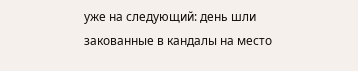уже на следующий: день шли закованные в кандалы на место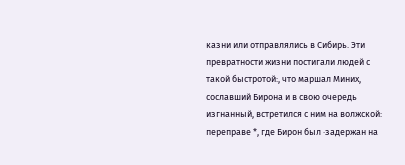казни или отправлялись в Сибирь. Эти превратности жизни постигали людей с такой быстротой:, что маршал Миних, сославший Бирона и в свою очередь изгнанный, встретился с ним на волжской: переправе *, где Бирон был ·задержан на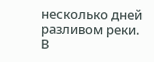несколько дней разливом реки. В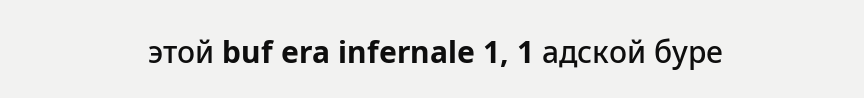этой buf era infernale 1, 1 адской буре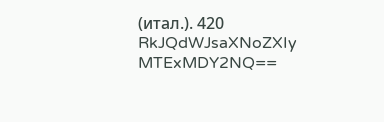(итал.). 420
RkJQdWJsaXNoZXIy MTExMDY2NQ==